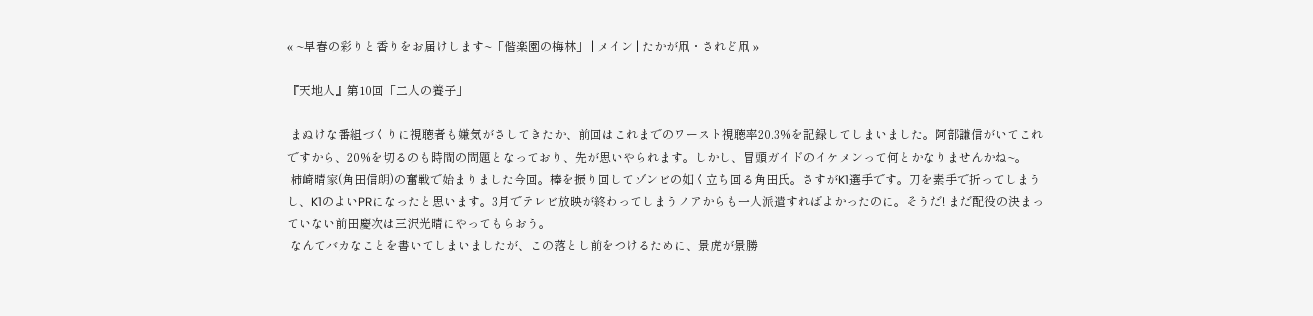« ~早春の彩りと香りをお届けします~「偕楽園の梅林」 | メイン | たかが凧・されど凧 »

『天地人』第10回「二人の養子」

 まぬけな番組づくりに視聴者も嫌気がさしてきたか、前回はこれまでのワースト視聴率20.3%を記録してしまいました。阿部謙信がいてこれですから、20%を切るのも時間の問題となっており、先が思いやられます。しかし、冒頭ガイドのイケメンって何とかなりませんかね~。
 柿崎晴家(角田信朗)の奮戦で始まりました今回。棒を振り回してゾンビの如く立ち回る角田氏。さすがK1選手です。刀を素手で折ってしまうし、K1のよいPRになったと思います。3月でテレビ放映が終わってしまうノアからも一人派遣すればよかったのに。そうだ! まだ配役の決まっていない前田慶次は三沢光晴にやってもらおう。
 なんてバカなことを書いてしまいましたが、この落とし前をつけるために、景虎が景勝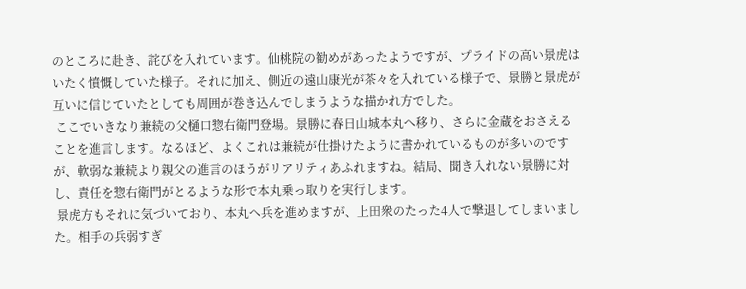のところに赴き、詫びを入れています。仙桃院の勧めがあったようですが、プライドの高い景虎はいたく憤慨していた様子。それに加え、側近の遠山康光が茶々を入れている様子で、景勝と景虎が互いに信じていたとしても周囲が巻き込んでしまうような描かれ方でした。
 ここでいきなり兼続の父樋口惣右衛門登場。景勝に春日山城本丸へ移り、さらに金蔵をおさえることを進言します。なるほど、よくこれは兼続が仕掛けたように書かれているものが多いのですが、軟弱な兼続より親父の進言のほうがリアリティあふれますね。結局、聞き入れない景勝に対し、責任を惣右衛門がとるような形で本丸乗っ取りを実行します。
 景虎方もそれに気づいており、本丸へ兵を進めますが、上田衆のたった4人で撃退してしまいました。相手の兵弱すぎ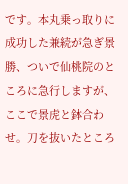です。本丸乗っ取りに成功した兼続が急ぎ景勝、ついで仙桃院のところに急行しますが、ここで景虎と鉢合わせ。刀を抜いたところ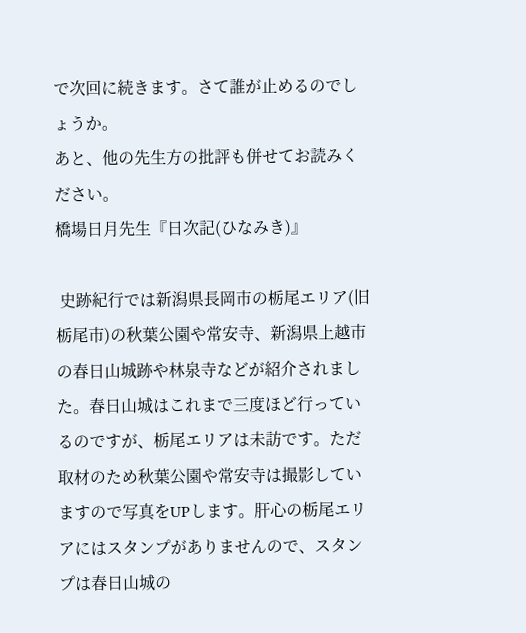で次回に続きます。さて誰が止めるのでしょうか。
あと、他の先生方の批評も併せてお読みください。
橋場日月先生『日次記(ひなみき)』

 史跡紀行では新潟県長岡市の栃尾エリア(旧栃尾市)の秋葉公園や常安寺、新潟県上越市の春日山城跡や林泉寺などが紹介されました。春日山城はこれまで三度ほど行っているのですが、栃尾エリアは未訪です。ただ取材のため秋葉公園や常安寺は撮影していますので写真をUPします。肝心の栃尾エリアにはスタンプがありませんので、スタンプは春日山城の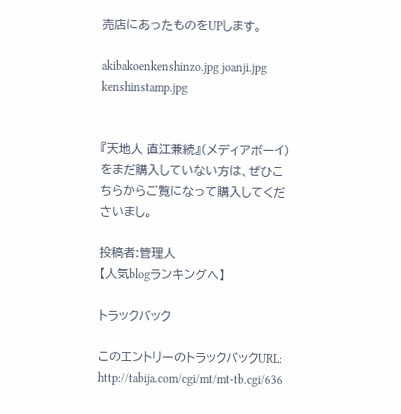売店にあったものをUPします。

akibakoenkenshinzo.jpg joanji.jpg kenshinstamp.jpg


『天地人 直江兼続』(メディアボーイ)をまだ購入していない方は、ぜひこちらからご覧になって購入してくださいまし。

投稿者:管理人
【人気blogランキングへ】

トラックバック

このエントリーのトラックバックURL:
http://tabija.com/cgi/mt/mt-tb.cgi/636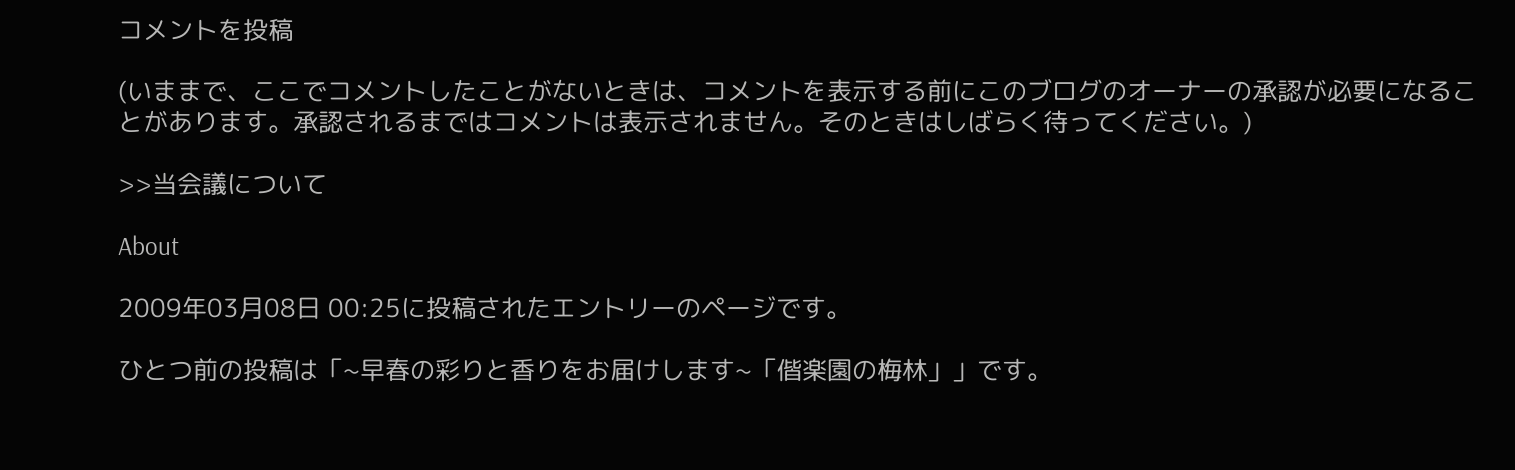コメントを投稿

(いままで、ここでコメントしたことがないときは、コメントを表示する前にこのブログのオーナーの承認が必要になることがあります。承認されるまではコメントは表示されません。そのときはしばらく待ってください。)

>>当会議について

About

2009年03月08日 00:25に投稿されたエントリーのページです。

ひとつ前の投稿は「~早春の彩りと香りをお届けします~「偕楽園の梅林」」です。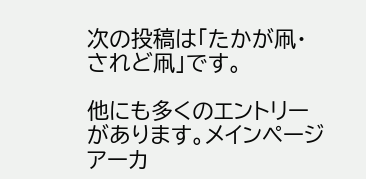次の投稿は「たかが凧・されど凧」です。

他にも多くのエントリーがあります。メインページアーカ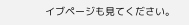イブページも見てください。